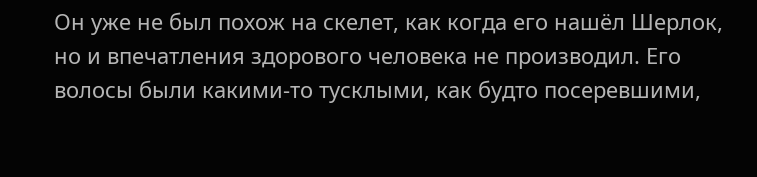Он уже не был похож на скелет, как когда его нашёл Шерлок, но и впечатления здорового человека не производил. Его волосы были какими-то тусклыми, как будто посеревшими,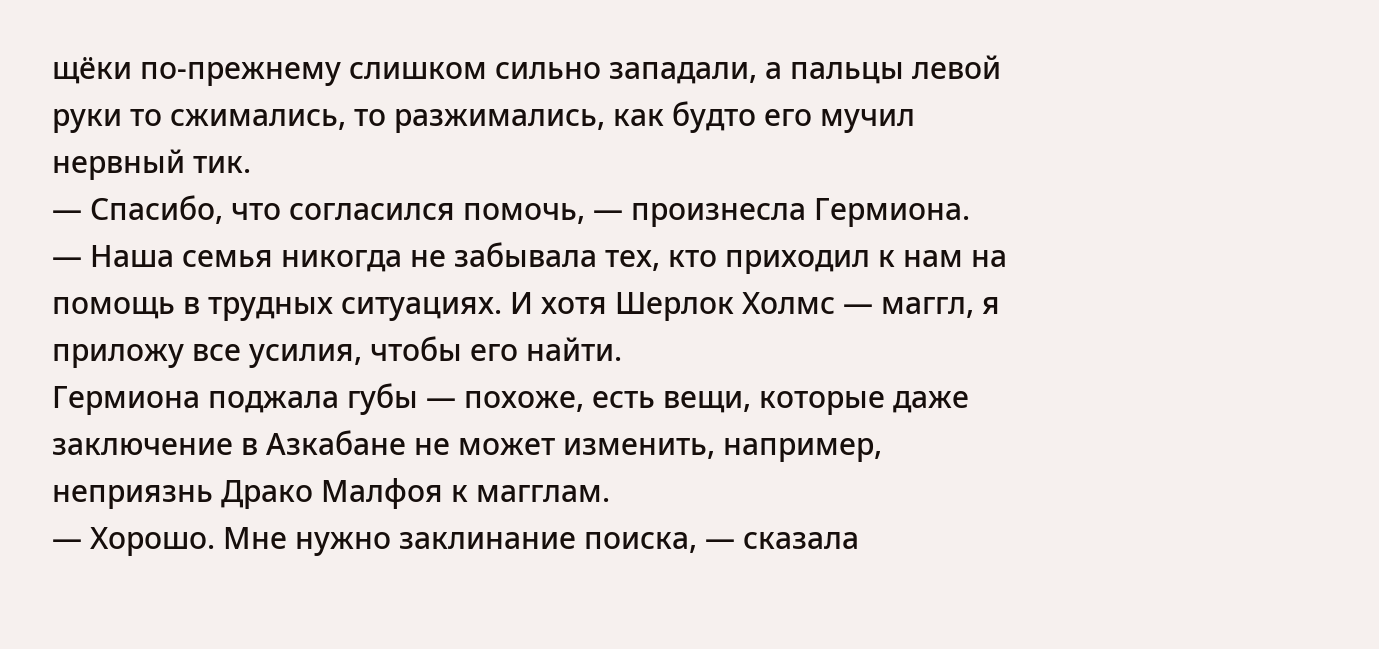щёки по-прежнему слишком сильно западали, а пальцы левой руки то сжимались, то разжимались, как будто его мучил нервный тик.
— Спасибо, что согласился помочь, — произнесла Гермиона.
— Наша семья никогда не забывала тех, кто приходил к нам на помощь в трудных ситуациях. И хотя Шерлок Холмс — маггл, я приложу все усилия, чтобы его найти.
Гермиона поджала губы — похоже, есть вещи, которые даже заключение в Азкабане не может изменить, например, неприязнь Драко Малфоя к магглам.
— Хорошо. Мне нужно заклинание поиска, — сказала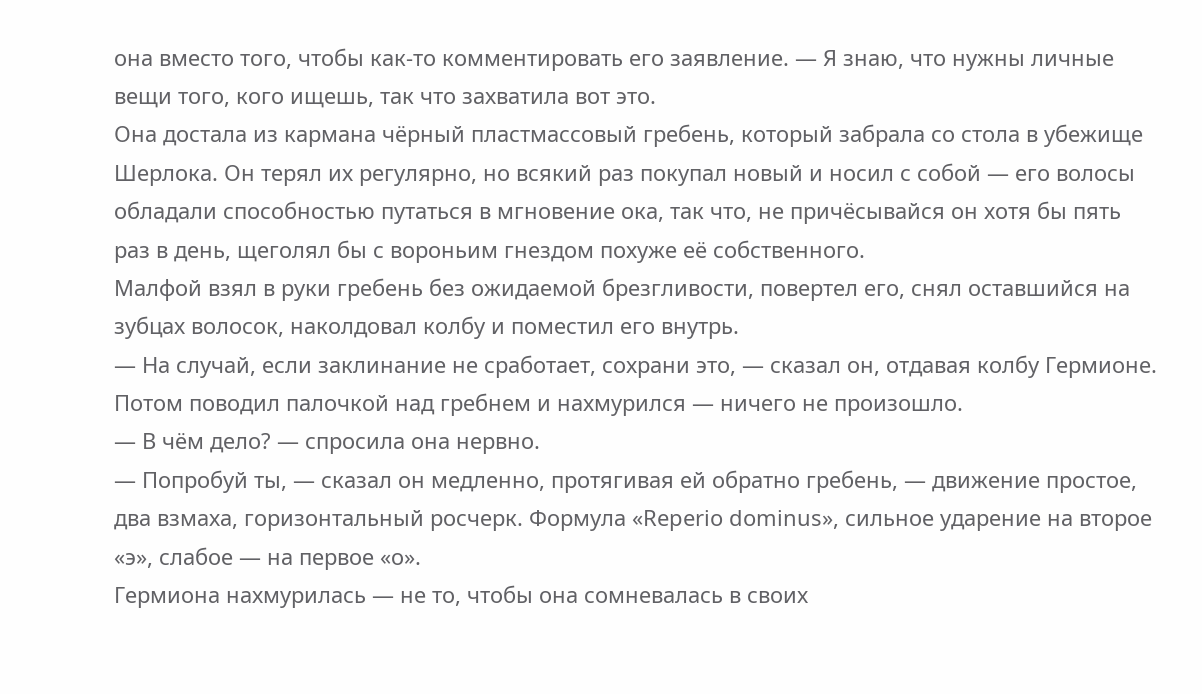она вместо того, чтобы как-то комментировать его заявление. — Я знаю, что нужны личные вещи того, кого ищешь, так что захватила вот это.
Она достала из кармана чёрный пластмассовый гребень, который забрала со стола в убежище Шерлока. Он терял их регулярно, но всякий раз покупал новый и носил с собой — его волосы обладали способностью путаться в мгновение ока, так что, не причёсывайся он хотя бы пять раз в день, щеголял бы с вороньим гнездом похуже её собственного.
Малфой взял в руки гребень без ожидаемой брезгливости, повертел его, снял оставшийся на зубцах волосок, наколдовал колбу и поместил его внутрь.
— На случай, если заклинание не сработает, сохрани это, — сказал он, отдавая колбу Гермионе.
Потом поводил палочкой над гребнем и нахмурился — ничего не произошло.
— В чём дело? — спросила она нервно.
— Попробуй ты, — сказал он медленно, протягивая ей обратно гребень, — движение простое, два взмаха, горизонтальный росчерк. Формула «Reperio dominus», сильное ударение на второе «э», слабое — на первое «о».
Гермиона нахмурилась — не то, чтобы она сомневалась в своих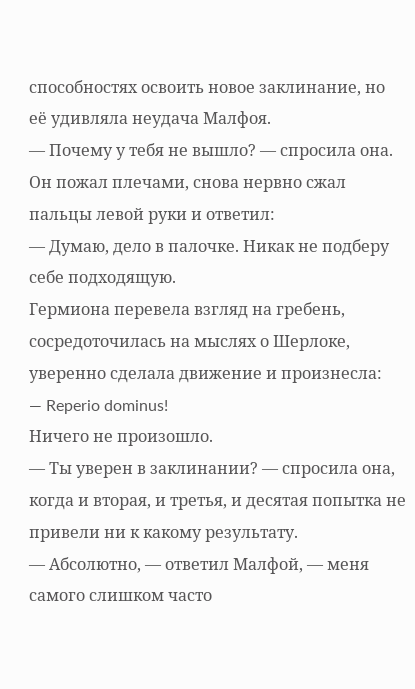способностях освоить новое заклинание, но её удивляла неудача Малфоя.
— Почему у тебя не вышло? — спросила она.
Он пожал плечами, снова нервно сжал пальцы левой руки и ответил:
— Думаю, дело в палочке. Никак не подберу себе подходящую.
Гермиона перевела взгляд на гребень, сосредоточилась на мыслях о Шерлоке, уверенно сделала движение и произнесла:
— Reperio dominus!
Ничего не произошло.
— Ты уверен в заклинании? — спросила она, когда и вторая, и третья, и десятая попытка не привели ни к какому результату.
— Абсолютно, — ответил Малфой, — меня самого слишком часто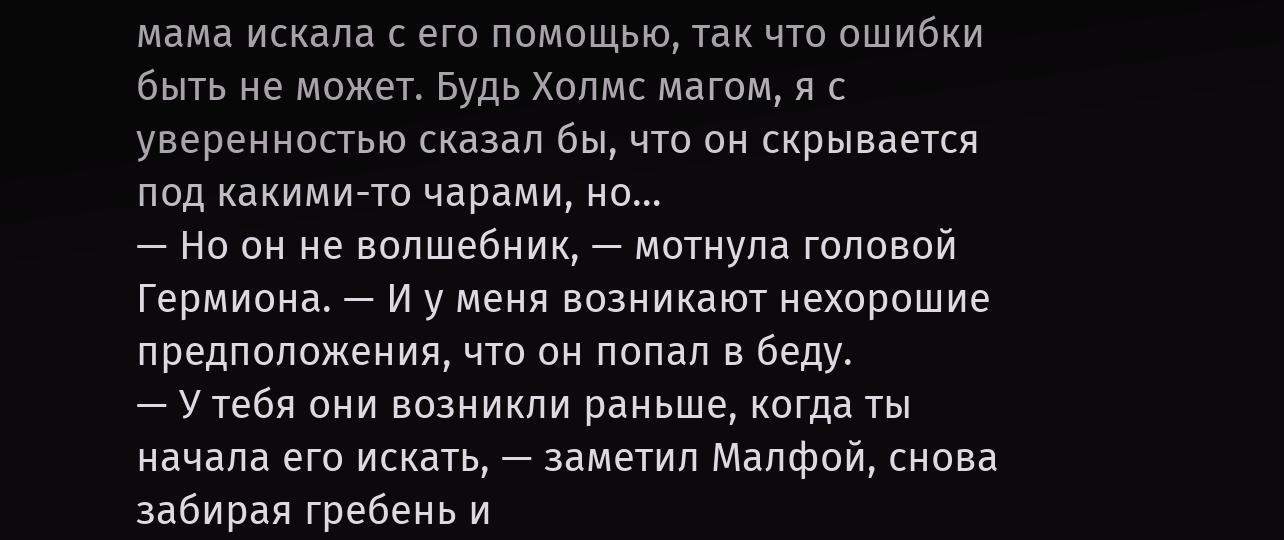мама искала с его помощью, так что ошибки быть не может. Будь Холмс магом, я с уверенностью сказал бы, что он скрывается под какими-то чарами, но…
— Но он не волшебник, — мотнула головой Гермиона. — И у меня возникают нехорошие предположения, что он попал в беду.
— У тебя они возникли раньше, когда ты начала его искать, — заметил Малфой, снова забирая гребень и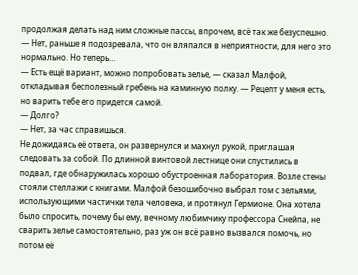продолжая делать над ним сложные пассы, впрочем, всё так же безуспешно.
— Нет, раньше я подозревала, что он вляпался в неприятности, для него это нормально. Но теперь…
— Есть ещё вариант, можно попробовать зелье, — сказал Малфой, откладывая бесполезный гребень на каминную полку. — Рецепт у меня есть, но варить тебе его придется самой.
— Долго?
— Нет, за час справишься.
Не дожидаясь её ответа, он развернулся и махнул рукой, приглашая следовать за собой. По длинной винтовой лестнице они спустились в подвал, где обнаружилась хорошо обустроенная лаборатория. Возле стены стояли стеллажи с книгами. Малфой безошибочно выбрал том с зельями, использующими частички тела человека, и протянул Гермионе. Она хотела было спросить, почему бы ему, вечному любимчику профессора Снейпа, не сварить зелье самостоятельно, раз уж он всё равно вызвался помочь, но потом её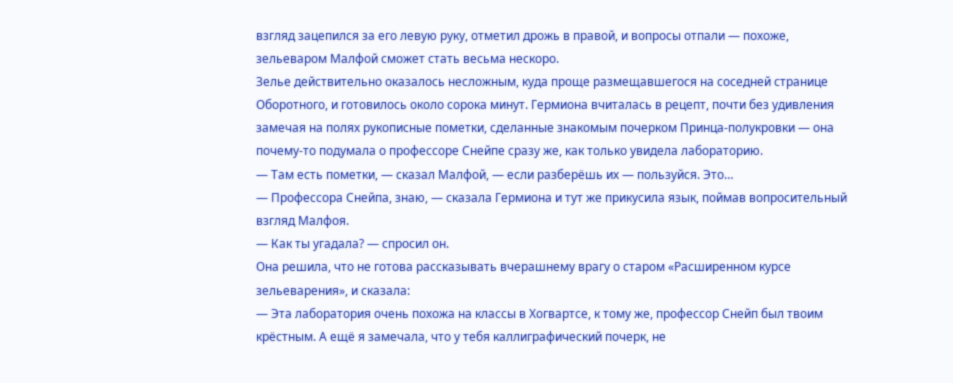взгляд зацепился за его левую руку, отметил дрожь в правой, и вопросы отпали — похоже, зельеваром Малфой сможет стать весьма нескоро.
Зелье действительно оказалось несложным, куда проще размещавшегося на соседней странице Оборотного, и готовилось около сорока минут. Гермиона вчиталась в рецепт, почти без удивления замечая на полях рукописные пометки, сделанные знакомым почерком Принца-полукровки — она почему-то подумала о профессоре Снейпе сразу же, как только увидела лабораторию.
— Там есть пометки, — сказал Малфой, — если разберёшь их — пользуйся. Это…
— Профессора Снейпа, знаю, — сказала Гермиона и тут же прикусила язык, поймав вопросительный взгляд Малфоя.
— Как ты угадала? — спросил он.
Она решила, что не готова рассказывать вчерашнему врагу о старом «Расширенном курсе зельеварения», и сказала:
— Эта лаборатория очень похожа на классы в Хогвартсе, к тому же, профессор Снейп был твоим крёстным. А ещё я замечала, что у тебя каллиграфический почерк, не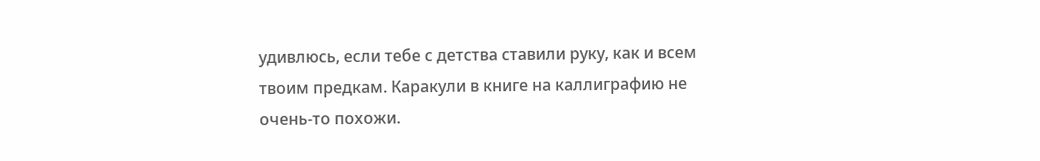удивлюсь, если тебе с детства ставили руку, как и всем твоим предкам. Каракули в книге на каллиграфию не очень-то похожи.